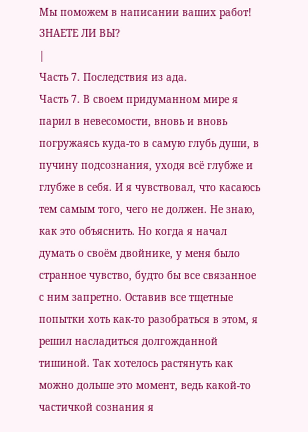Мы поможем в написании ваших работ!
ЗНАЕТЕ ЛИ ВЫ?
|
Часть 7. Последствия из ада.
Часть 7. В своем придуманном мире я парил в невесомости, вновь и вновь погружаясь куда-то в самую глубь души, в пучину подсознания, уходя всё глубже и глубже в себя. И я чувствовал, что касаюсь тем самым того, чего не должен. Не знаю, как это объяснить. Но когда я начал думать о своём двойнике, у меня было странное чувство, будто бы все связанное с ним запретно. Оставив все тщетные попытки хоть как-то разобраться в этом, я решил насладиться долгожданной тишиной. Так хотелось растянуть как можно дольше это момент, ведь какой-то частичкой сознания я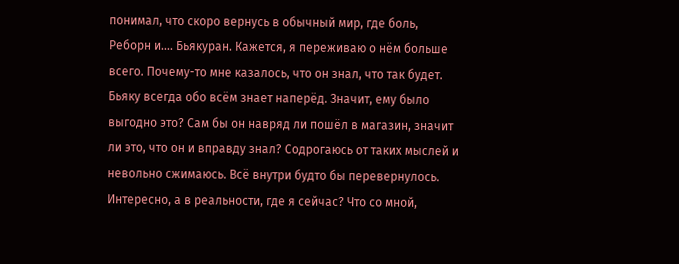понимал, что скоро вернусь в обычный мир, где боль, Реборн и…. Бьякуран. Кажется, я переживаю о нём больше всего. Почему-то мне казалось, что он знал, что так будет. Бьяку всегда обо всём знает наперёд. Значит, ему было выгодно это? Сам бы он навряд ли пошёл в магазин, значит ли это, что он и вправду знал? Содрогаюсь от таких мыслей и невольно сжимаюсь. Всё внутри будто бы перевернулось. Интересно, а в реальности, где я сейчас? Что со мной,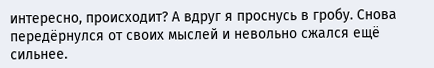интересно, происходит? А вдруг я проснусь в гробу. Снова передёрнулся от своих мыслей и невольно сжался ещё сильнее.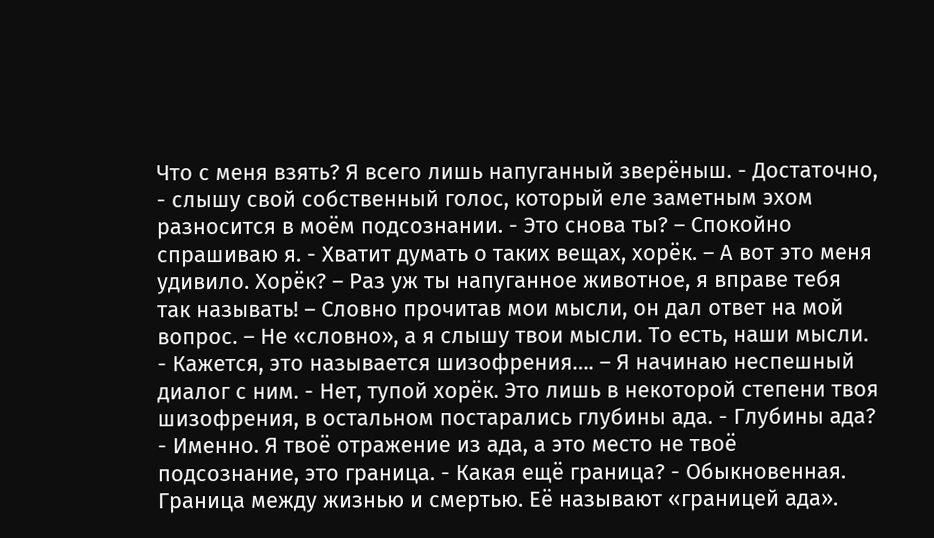Что с меня взять? Я всего лишь напуганный зверёныш. - Достаточно, - слышу свой собственный голос, который еле заметным эхом разносится в моём подсознании. - Это снова ты? – Спокойно спрашиваю я. - Хватит думать о таких вещах, хорёк. – А вот это меня удивило. Хорёк? – Раз уж ты напуганное животное, я вправе тебя так называть! – Словно прочитав мои мысли, он дал ответ на мой вопрос. – Не «словно», а я слышу твои мысли. То есть, наши мысли. - Кажется, это называется шизофрения…. – Я начинаю неспешный диалог с ним. - Нет, тупой хорёк. Это лишь в некоторой степени твоя шизофрения, в остальном постарались глубины ада. - Глубины ада? - Именно. Я твоё отражение из ада, а это место не твоё подсознание, это граница. - Какая ещё граница? - Обыкновенная. Граница между жизнью и смертью. Её называют «границей ада».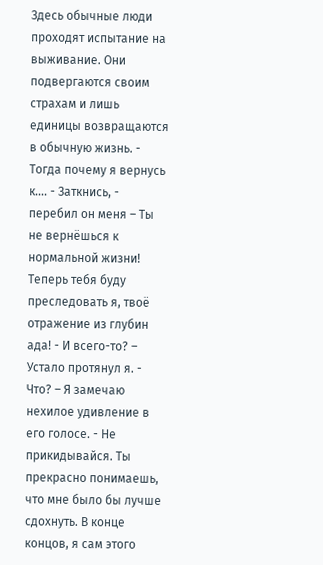Здесь обычные люди проходят испытание на выживание. Они подвергаются своим страхам и лишь единицы возвращаются в обычную жизнь. - Тогда почему я вернусь к…. - Заткнись, - перебил он меня – Ты не вернёшься к нормальной жизни! Теперь тебя буду преследовать я, твоё отражение из глубин ада! - И всего-то? – Устало протянул я. - Что? – Я замечаю нехилое удивление в его голосе. - Не прикидывайся. Ты прекрасно понимаешь, что мне было бы лучше сдохнуть. В конце концов, я сам этого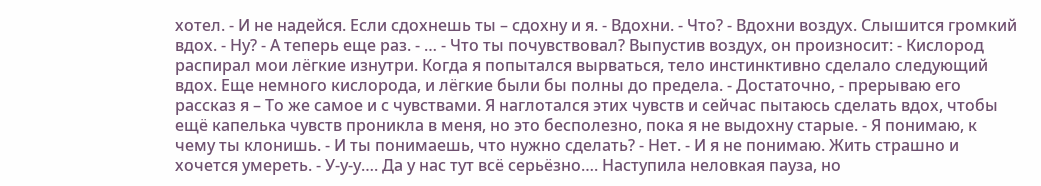хотел. - И не надейся. Если сдохнешь ты – сдохну и я. - Вдохни. - Что? - Вдохни воздух. Слышится громкий вдох. - Ну? - А теперь еще раз. - … - Что ты почувствовал? Выпустив воздух, он произносит: - Кислород распирал мои лёгкие изнутри. Когда я попытался вырваться, тело инстинктивно сделало следующий вдох. Еще немного кислорода, и лёгкие были бы полны до предела. - Достаточно, - прерываю его рассказ я – То же самое и с чувствами. Я наглотался этих чувств и сейчас пытаюсь сделать вдох, чтобы ещё капелька чувств проникла в меня, но это бесполезно, пока я не выдохну старые. - Я понимаю, к чему ты клонишь. - И ты понимаешь, что нужно сделать? - Нет. - И я не понимаю. Жить страшно и хочется умереть. - У-у-у…. Да у нас тут всё серьёзно…. Наступила неловкая пауза, но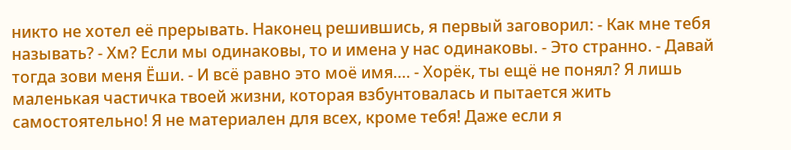никто не хотел её прерывать. Наконец решившись, я первый заговорил: - Как мне тебя называть? - Хм? Если мы одинаковы, то и имена у нас одинаковы. - Это странно. - Давай тогда зови меня Ёши. - И всё равно это моё имя…. - Хорёк, ты ещё не понял? Я лишь маленькая частичка твоей жизни, которая взбунтовалась и пытается жить самостоятельно! Я не материален для всех, кроме тебя! Даже если я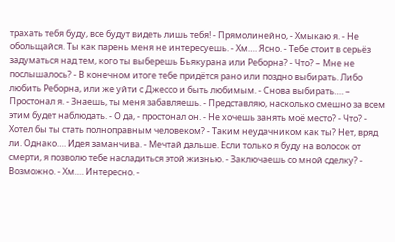трахать тебя буду, все будут видеть лишь тебя! - Прямолинейно, - Хмыкаю я. - Не обольщайся. Ты как парень меня не интересуешь. - Хм…. Ясно. - Тебе стоит в серьёз задуматься над тем, кого ты выберешь Бьякурана или Реборна? - Что? – Мне не послышалось? - В конечном итоге тебе придётся рано или поздно выбирать. Либо любить Реборна, или же уйти с Джессо и быть любимым. - Снова выбирать…. – Простонал я. - Знаешь, ты меня забавляешь. - Представляю, насколько смешно за всем этим будет наблюдать. - О да, - простонал он. - Не хочешь занять моё место? - Что? - Хотел бы ты стать полноправным человеком? - Таким неудачником как ты? Нет, вряд ли. Однако…. Идея заманчива. - Мечтай дальше. Если только я буду на волосок от смерти, я позволю тебе насладиться этой жизнью. - Заключаешь со мной сделку? - Возможно. - Хм…. Интересно. -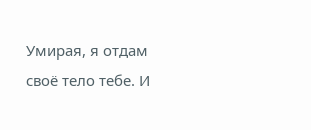Умирая, я отдам своё тело тебе. И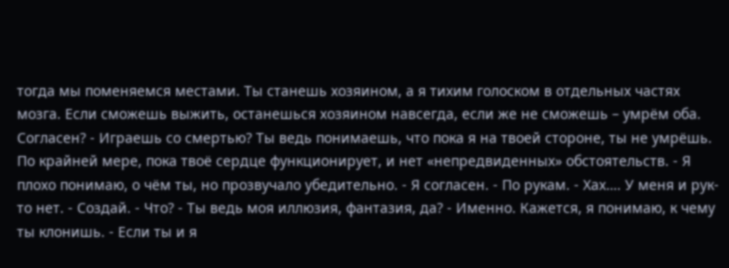тогда мы поменяемся местами. Ты станешь хозяином, а я тихим голоском в отдельных частях мозга. Если сможешь выжить, останешься хозяином навсегда, если же не сможешь – умрём оба. Согласен? - Играешь со смертью? Ты ведь понимаешь, что пока я на твоей стороне, ты не умрёшь. По крайней мере, пока твоё сердце функционирует, и нет «непредвиденных» обстоятельств. - Я плохо понимаю, о чём ты, но прозвучало убедительно. - Я согласен. - По рукам. - Хах…. У меня и рук-то нет. - Создай. - Что? - Ты ведь моя иллюзия, фантазия, да? - Именно. Кажется, я понимаю, к чему ты клонишь. - Если ты и я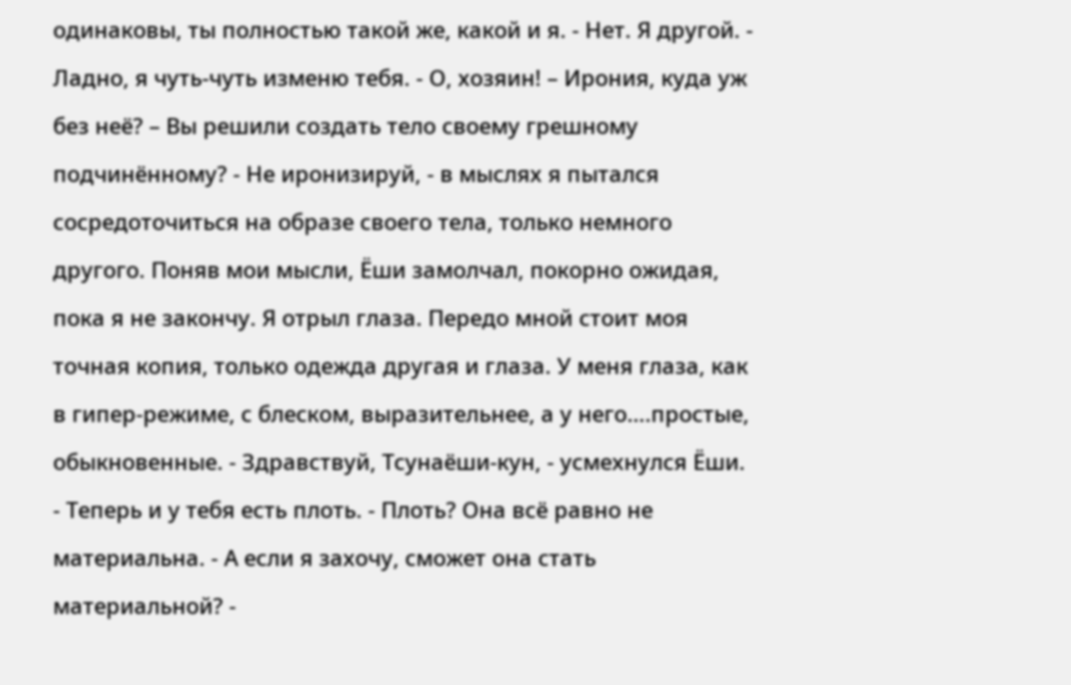одинаковы, ты полностью такой же, какой и я. - Нет. Я другой. - Ладно, я чуть-чуть изменю тебя. - О, хозяин! – Ирония, куда уж без неё? – Вы решили создать тело своему грешному подчинённому? - Не иронизируй, - в мыслях я пытался сосредоточиться на образе своего тела, только немного другого. Поняв мои мысли, Ёши замолчал, покорно ожидая, пока я не закончу. Я отрыл глаза. Передо мной стоит моя точная копия, только одежда другая и глаза. У меня глаза, как в гипер-режиме, с блеском, выразительнее, а у него….простые, обыкновенные. - Здравствуй, Тсунаёши-кун, - усмехнулся Ёши. - Теперь и у тебя есть плоть. - Плоть? Она всё равно не материальна. - А если я захочу, сможет она стать материальной? -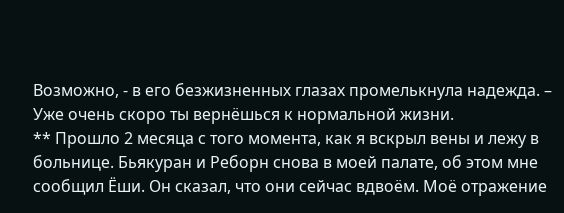Возможно, - в его безжизненных глазах промелькнула надежда. – Уже очень скоро ты вернёшься к нормальной жизни.
** Прошло 2 месяца с того момента, как я вскрыл вены и лежу в больнице. Бьякуран и Реборн снова в моей палате, об этом мне сообщил Ёши. Он сказал, что они сейчас вдвоём. Моё отражение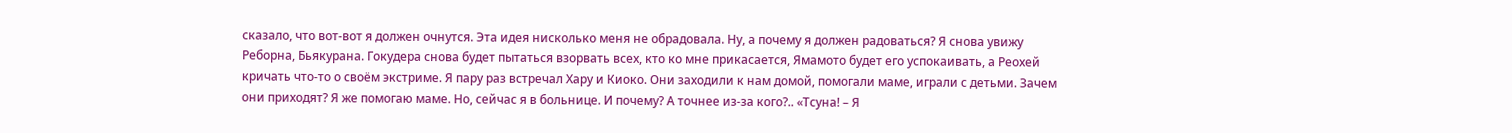сказало, что вот-вот я должен очнутся. Эта идея нисколько меня не обрадовала. Ну, а почему я должен радоваться? Я снова увижу Реборна, Бьякурана. Гокудера снова будет пытаться взорвать всех, кто ко мне прикасается, Ямамото будет его успокаивать, а Реохей кричать что-то о своём экстриме. Я пару раз встречал Хару и Киоко. Они заходили к нам домой, помогали маме, играли с детьми. Зачем они приходят? Я же помогаю маме. Но, сейчас я в больнице. И почему? А точнее из-за кого?.. «Тсуна! – Я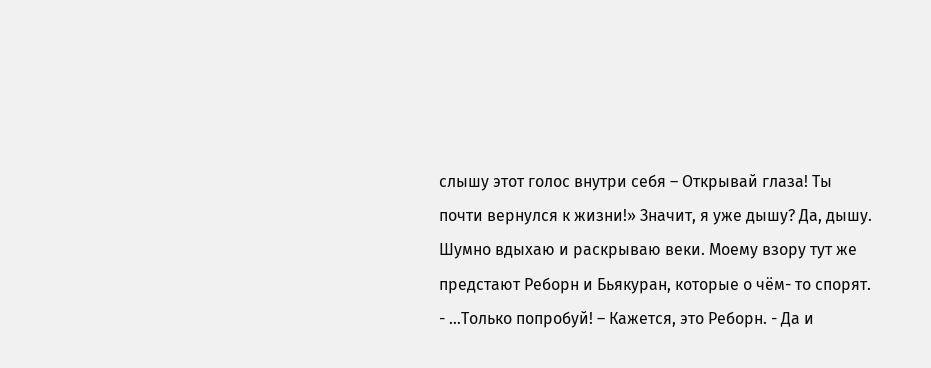слышу этот голос внутри себя – Открывай глаза! Ты почти вернулся к жизни!» Значит, я уже дышу? Да, дышу. Шумно вдыхаю и раскрываю веки. Моему взору тут же предстают Реборн и Бьякуран, которые о чём- то спорят. - …Только попробуй! – Кажется, это Реборн. - Да и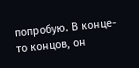попробую. В конце-то концов, он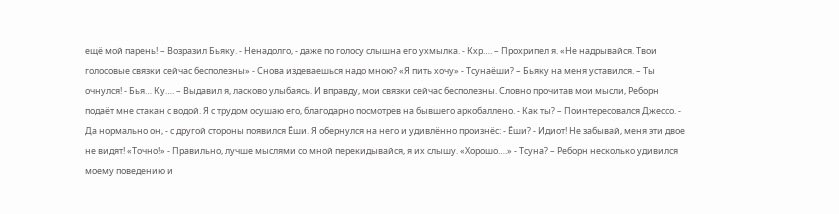ещё мой парень! – Возразил Бьяку. - Ненадолго, - даже по голосу слышна его ухмылка. - Кхр…. – Прохрипел я. «Не надрывайся. Твои голосовые связки сейчас бесполезны» - Снова издеваешься надо мною? «Я пить хочу» - Тсунаёши? – Бьяку на меня уставился. – Ты очнулся! - Бья… Ку…. – Выдавил я, ласково улыбаясь. И вправду, мои связки сейчас бесполезны. Словно прочитав мои мысли, Реборн подаёт мне стакан с водой. Я с трудом осушаю его, благодарно посмотрев на бывшего аркобаллено. - Как ты? – Поинтересовался Джессо. - Да нормально он, - с другой стороны появился Ёши. Я обернулся на него и удивлённо произнёс: - Ёши? - Идиот! Не забывай, меня эти двое не видят! «Точно!» - Правильно, лучше мыслями со мной перекидывайся, я их слышу. «Хорошо….» - Тсуна? – Реборн несколько удивился моему поведению и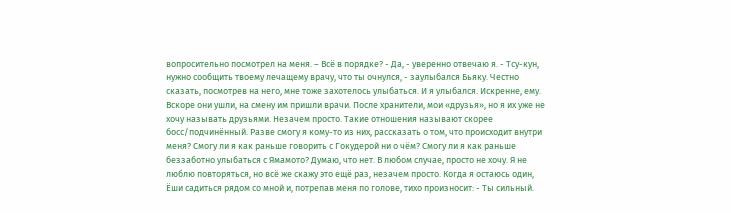вопросительно посмотрел на меня. – Всё в порядке? - Да, - уверенно отвечаю я. - Тсу-кун, нужно сообщить твоему лечащему врачу, что ты очнулся, - заулыбался Бьяку. Честно сказать, посмотрев на него, мне тоже захотелось улыбаться. И я улыбался. Искренне, ему. Вскоре они ушли, на смену им пришли врачи. После хранители, мои «друзья», но я их уже не хочу называть друзьями. Незачем просто. Такие отношения называют скорее босс/подчинённый. Разве смогу я кому-то из них, рассказать о том, что происходит внутри меня? Смогу ли я как раньше говорить с Гокудерой ни о чём? Смогу ли я как раньше беззаботно улыбаться с Ямамото? Думаю, что нет. В любом случае, просто не хочу. Я не люблю повторяться, но всё же скажу это ещё раз, незачем просто. Когда я остаюсь один, Ёши садиться рядом со мной и, потрепав меня по голове, тихо произносит: - Ты сильный.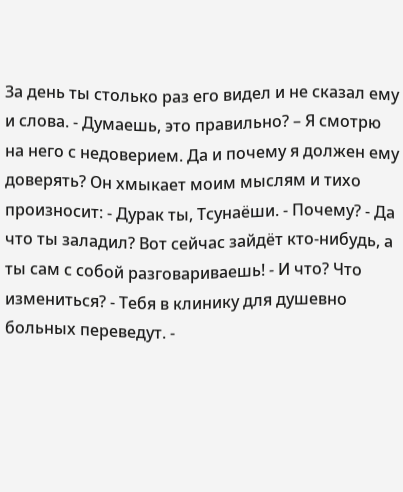За день ты столько раз его видел и не сказал ему и слова. - Думаешь, это правильно? – Я смотрю на него с недоверием. Да и почему я должен ему доверять? Он хмыкает моим мыслям и тихо произносит: - Дурак ты, Тсунаёши. - Почему? - Да что ты заладил? Вот сейчас зайдёт кто-нибудь, а ты сам с собой разговариваешь! - И что? Что измениться? - Тебя в клинику для душевно больных переведут. -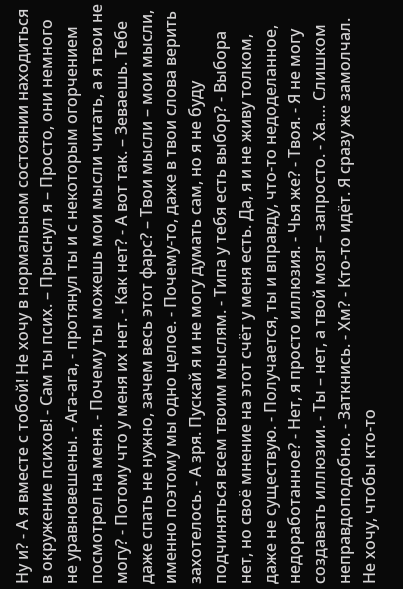Ну и? - А я вместе с тобой! Не хочу в нормальном состоянии находиться в окружение психов! - Сам ты псих. – Прыснул я – Просто, они немного не уравновешены. - Ага-ага, - протянул ты и с некоторым огорчением посмотрел на меня. - Почему ты можешь мои мысли читать, а я твои не могу? - Потому что у меня их нет. - Как нет? - А вот так. – Зеваешь. Тебе даже спать не нужно, зачем весь этот фарс? – Твои мысли – мои мысли, именно поэтому мы одно целое. - Почему-то, даже в твои слова верить захотелось. - А зря. Пускай я и не могу думать сам, но я не буду подчиняться всем твоим мыслям. - Типа у тебя есть выбор? - Выбора нет, но своё мнение на этот счёт у меня есть. Да, я и не живу толком, даже не существую. - Получается, ты и вправду, что-то недоделанное, недоработанное? - Нет, я просто иллюзия. - Чья же? - Твоя. - Я не могу создавать иллюзии. - Ты – нет, а твой мозг – запросто. - Ха…. Слишком неправдоподобно. - Заткнись. - Хм? - Кто-то идёт. Я сразу же замолчал. Не хочу, чтобы кто-то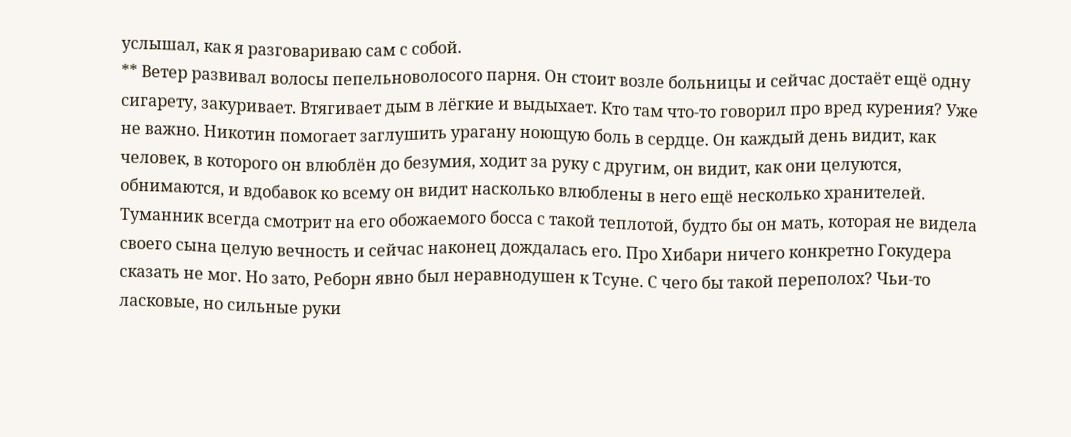услышал, как я разговариваю сам с собой.
** Ветер развивал волосы пепельноволосого парня. Он стоит возле больницы и сейчас достаёт ещё одну сигарету, закуривает. Втягивает дым в лёгкие и выдыхает. Кто там что-то говорил про вред курения? Уже не важно. Никотин помогает заглушить урагану ноющую боль в сердце. Он каждый день видит, как человек, в которого он влюблён до безумия, ходит за руку с другим, он видит, как они целуются, обнимаются, и вдобавок ко всему он видит насколько влюблены в него ещё несколько хранителей. Туманник всегда смотрит на его обожаемого босса с такой теплотой, будто бы он мать, которая не видела своего сына целую вечность и сейчас наконец дождалась его. Про Хибари ничего конкретно Гокудера сказать не мог. Но зато, Реборн явно был неравнодушен к Тсуне. С чего бы такой переполох? Чьи-то ласковые, но сильные руки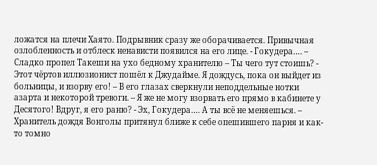ложатся на плечи Хаято. Подрывник сразу же оборачивается. Привычная озлобленность и отблеск ненависти появился на его лице. - Гокудера…. – Сладко пропел Такеши на ухо бедному хранителю – Ты чего тут стоишь? - Этот чёртов иллюзионист пошёл к Джудайме. Я дождусь, пока он выйдет из больницы, и взорву его! – В его глазах сверкнули неподдельные нотки азарта и некоторой тревоги. – Я же не могу взорвать его прямо в кабинете у Десятого! Вдруг, я его раню? - Эх, Гокудера…. А ты всё не меняешься. – Хранитель дождя Вонголы притянул ближе к себе опешившего парня и как-то томно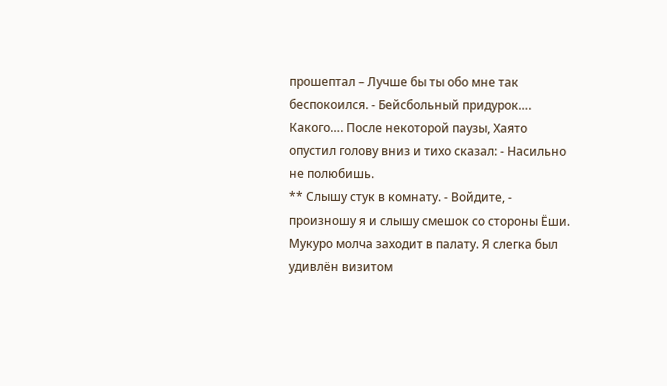прошептал – Лучше бы ты обо мне так беспокоился. - Бейсбольный придурок…. Какого…. После некоторой паузы, Хаято опустил голову вниз и тихо сказал: - Насильно не полюбишь.
** Слышу стук в комнату. - Войдите, - произношу я и слышу смешок со стороны Ёши. Мукуро молча заходит в палату. Я слегка был удивлён визитом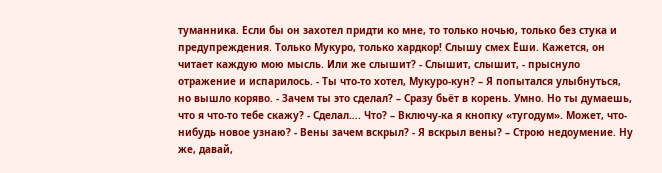туманника. Если бы он захотел придти ко мне, то только ночью, только без стука и предупреждения. Только Мукуро, только хардкор! Слышу смех Ёши. Кажется, он читает каждую мою мысль. Или же слышит? - Слышит, слышит, - прыснуло отражение и испарилось. - Ты что-то хотел, Мукуро-кун? – Я попытался улыбнуться, но вышло коряво. - Зачем ты это сделал? – Сразу бьёт в корень. Умно. Но ты думаешь, что я что-то тебе скажу? - Сделал…. Что? – Включу-ка я кнопку «тугодум». Может, что-нибудь новое узнаю? - Вены зачем вскрыл? - Я вскрыл вены? – Строю недоумение. Ну же, давай,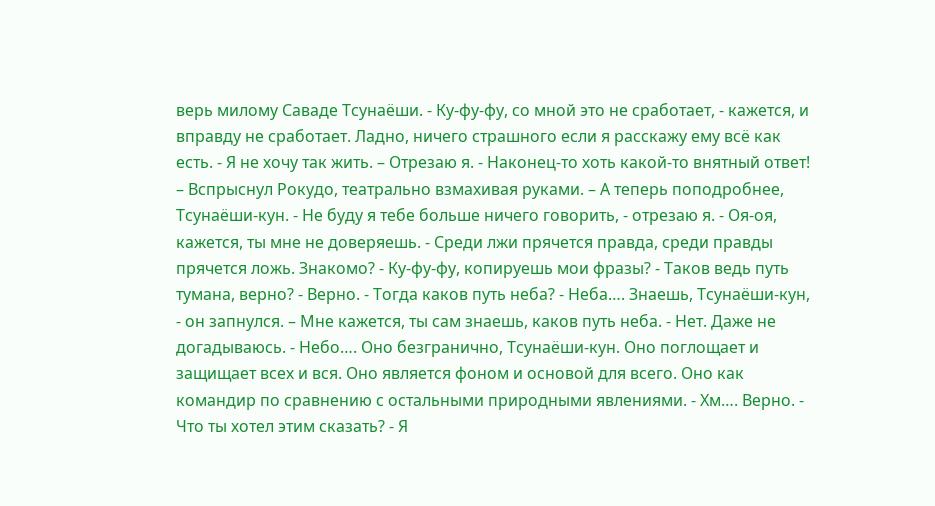верь милому Саваде Тсунаёши. - Ку-фу-фу, со мной это не сработает, - кажется, и вправду не сработает. Ладно, ничего страшного если я расскажу ему всё как есть. - Я не хочу так жить. – Отрезаю я. - Наконец-то хоть какой-то внятный ответ! – Вспрыснул Рокудо, театрально взмахивая руками. – А теперь поподробнее, Тсунаёши-кун. - Не буду я тебе больше ничего говорить, - отрезаю я. - Оя-оя, кажется, ты мне не доверяешь. - Среди лжи прячется правда, среди правды прячется ложь. Знакомо? - Ку-фу-фу, копируешь мои фразы? - Таков ведь путь тумана, верно? - Верно. - Тогда каков путь неба? - Неба…. Знаешь, Тсунаёши-кун, - он запнулся. – Мне кажется, ты сам знаешь, каков путь неба. - Нет. Даже не догадываюсь. - Небо…. Оно безгранично, Тсунаёши-кун. Оно поглощает и защищает всех и вся. Оно является фоном и основой для всего. Оно как командир по сравнению с остальными природными явлениями. - Хм…. Верно. - Что ты хотел этим сказать? - Я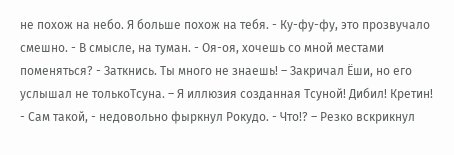не похож на небо. Я больше похож на тебя. - Ку-фу-фу, это прозвучало смешно. - В смысле, на туман. - Оя-оя, хочешь со мной местами поменяться? - Заткнись. Ты много не знаешь! – Закричал Ёши, но его услышал не толькоТсуна. – Я иллюзия созданная Тсуной! Дибил! Кретин! - Сам такой, - недовольно фыркнул Рокудо. - Что!? – Резко вскрикнул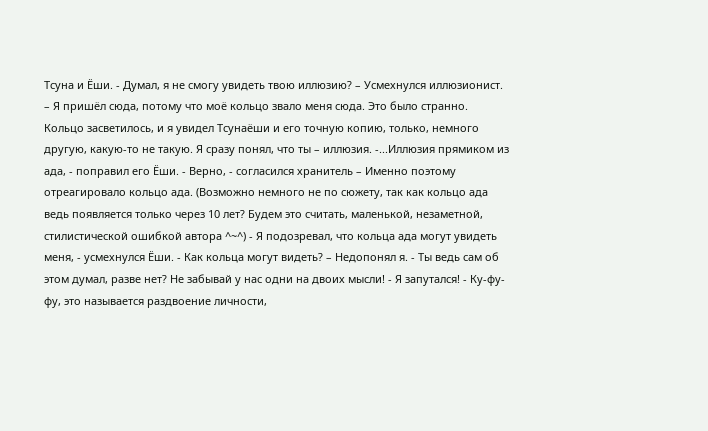Тсуна и Ёши. - Думал, я не смогу увидеть твою иллюзию? – Усмехнулся иллюзионист. – Я пришёл сюда, потому что моё кольцо звало меня сюда. Это было странно. Кольцо засветилось, и я увидел Тсунаёши и его точную копию, только, немного другую, какую-то не такую. Я сразу понял, что ты – иллюзия. -...Иллюзия прямиком из ада, - поправил его Ёши. - Верно, - согласился хранитель – Именно поэтому отреагировало кольцо ада. (Возможно немного не по сюжету, так как кольцо ада ведь появляется только через 10 лет? Будем это считать, маленькой, незаметной, стилистической ошибкой автора ^~^) - Я подозревал, что кольца ада могут увидеть меня, - усмехнулся Ёши. - Как кольца могут видеть? – Недопонял я. - Ты ведь сам об этом думал, разве нет? Не забывай у нас одни на двоих мысли! - Я запутался! - Ку-фу-фу, это называется раздвоение личности,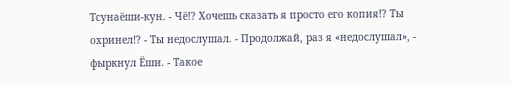Тсунаёши-кун. - Чё!? Хочешь сказать я просто его копия!? Ты охринел!? - Ты недослушал. - Продолжай, раз я «недослушал», - фыркнул Ёши. - Такое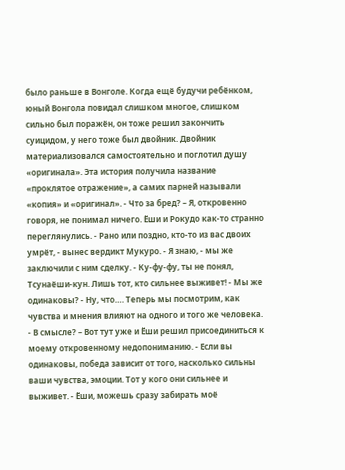было раньше в Вонголе. Когда ещё будучи ребёнком, юный Вонгола повидал слишком многое, слишком сильно был поражён, он тоже решил закончить суицидом, у него тоже был двойник. Двойник материализовался самостоятельно и поглотил душу «оригинала». Эта история получила название «проклятое отражение», а самих парней называли «копия» и «оригинал». - Что за бред? – Я, откровенно говоря, не понимал ничего. Ёши и Рокудо как-то странно переглянулись. - Рано или поздно, кто-то из вас двоих умрёт, - вынес вердикт Мукуро. - Я знаю, - мы же заключили с ним сделку. - Ку-фу-фу, ты не понял, Тсунаёши-кун. Лишь тот, кто сильнее выживет! - Мы же одинаковы? - Ну, что…. Теперь мы посмотрим, как чувства и мнения влияют на одного и того же человека. - В смысле? – Вот тут уже и Ёши решил присоединиться к моему откровенному недопониманию. - Если вы одинаковы, победа зависит от того, насколько сильны ваши чувства, эмоции. Тот у кого они сильнее и выживет. - Ёши, можешь сразу забирать моё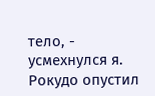тело, - усмехнулся я. Рокудо опустил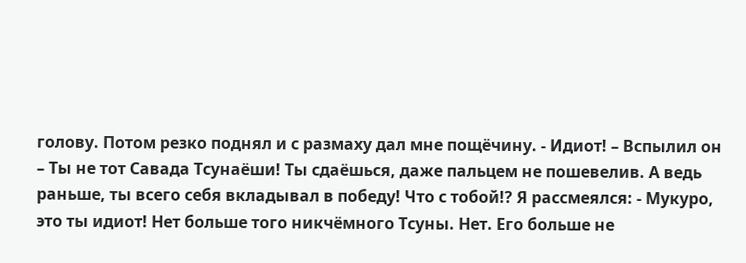голову. Потом резко поднял и с размаху дал мне пощёчину. - Идиот! – Вспылил он – Ты не тот Савада Тсунаёши! Ты сдаёшься, даже пальцем не пошевелив. А ведь раньше, ты всего себя вкладывал в победу! Что с тобой!? Я рассмеялся: - Мукуро, это ты идиот! Нет больше того никчёмного Тсуны. Нет. Его больше не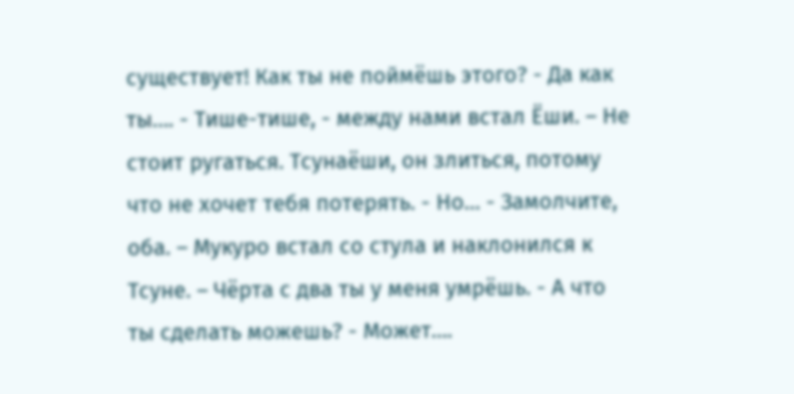существует! Как ты не поймёшь этого? - Да как ты…. - Тише-тише, - между нами встал Ёши. – Не стоит ругаться. Тсунаёши, он злиться, потому что не хочет тебя потерять. - Но… - Замолчите, оба. – Мукуро встал со стула и наклонился к Тсуне. – Чёрта с два ты у меня умрёшь. - А что ты сделать можешь? - Может….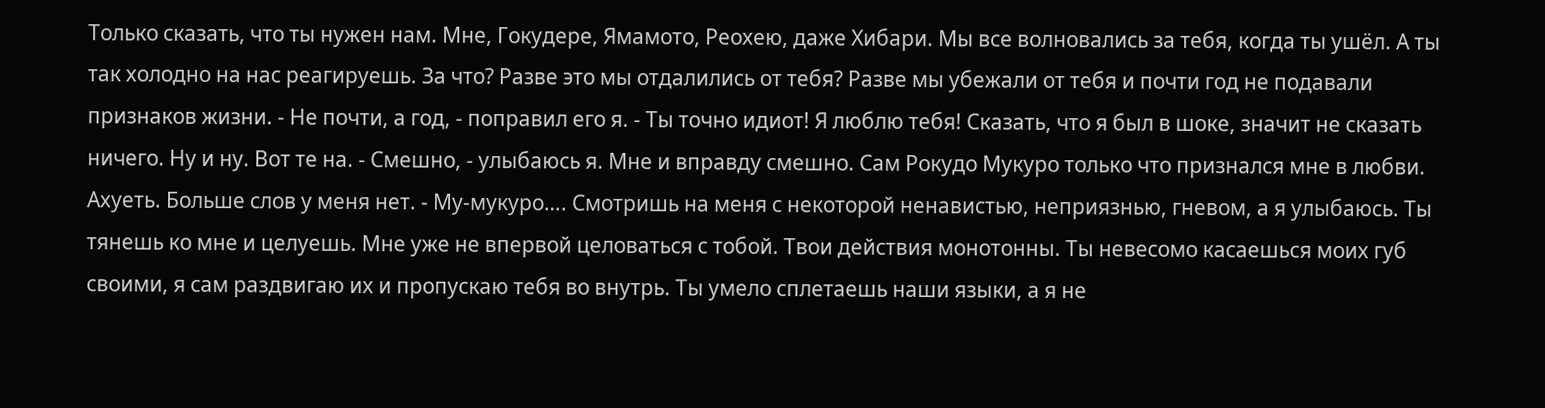Только сказать, что ты нужен нам. Мне, Гокудере, Ямамото, Реохею, даже Хибари. Мы все волновались за тебя, когда ты ушёл. А ты так холодно на нас реагируешь. За что? Разве это мы отдалились от тебя? Разве мы убежали от тебя и почти год не подавали признаков жизни. - Не почти, а год, - поправил его я. - Ты точно идиот! Я люблю тебя! Сказать, что я был в шоке, значит не сказать ничего. Ну и ну. Вот те на. - Смешно, - улыбаюсь я. Мне и вправду смешно. Сам Рокудо Мукуро только что признался мне в любви. Ахуеть. Больше слов у меня нет. - Му-мукуро…. Смотришь на меня с некоторой ненавистью, неприязнью, гневом, а я улыбаюсь. Ты тянешь ко мне и целуешь. Мне уже не впервой целоваться с тобой. Твои действия монотонны. Ты невесомо касаешься моих губ своими, я сам раздвигаю их и пропускаю тебя во внутрь. Ты умело сплетаешь наши языки, а я не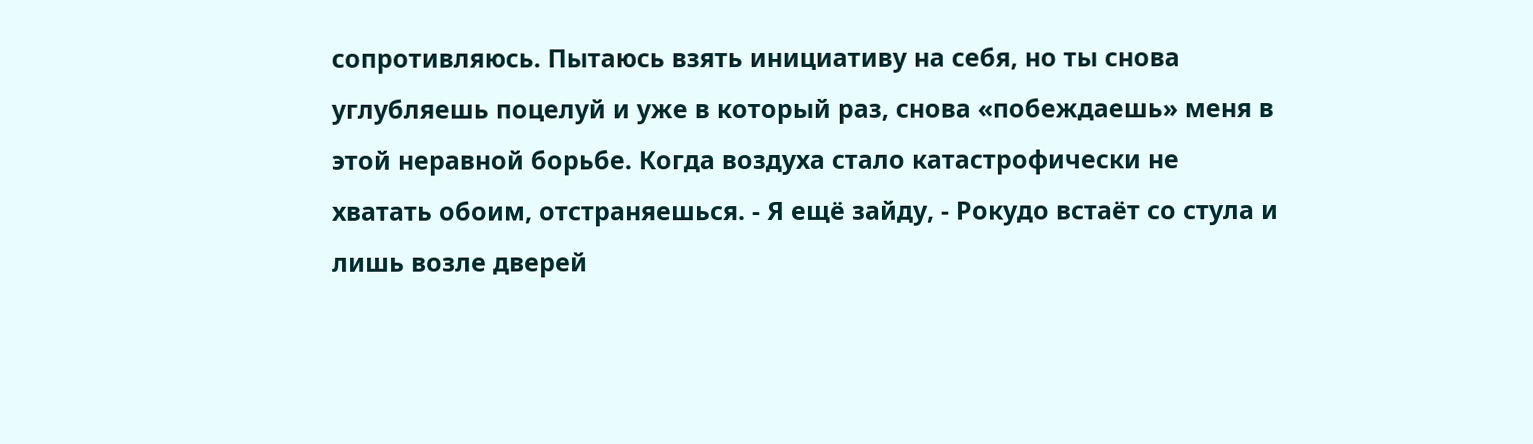сопротивляюсь. Пытаюсь взять инициативу на себя, но ты снова углубляешь поцелуй и уже в который раз, снова «побеждаешь» меня в этой неравной борьбе. Когда воздуха стало катастрофически не хватать обоим, отстраняешься. - Я ещё зайду, - Рокудо встаёт со стула и лишь возле дверей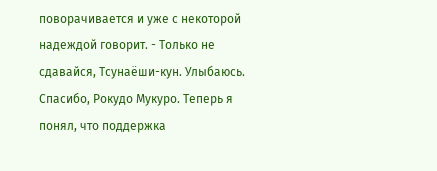поворачивается и уже с некоторой надеждой говорит. - Только не сдавайся, Тсунаёши-кун. Улыбаюсь. Спасибо, Рокудо Мукуро. Теперь я понял, что поддержка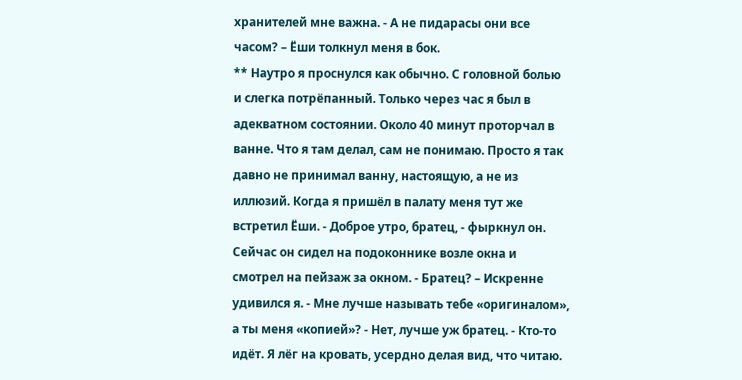хранителей мне важна. - А не пидарасы они все часом? – Ёши толкнул меня в бок.
** Наутро я проснулся как обычно. С головной болью и слегка потрёпанный. Только через час я был в адекватном состоянии. Около 40 минут проторчал в ванне. Что я там делал, сам не понимаю. Просто я так давно не принимал ванну, настоящую, а не из иллюзий. Когда я пришёл в палату меня тут же встретил Ёши. - Доброе утро, братец, - фыркнул он. Сейчас он сидел на подоконнике возле окна и смотрел на пейзаж за окном. - Братец? – Искренне удивился я. - Мне лучше называть тебе «оригиналом», а ты меня «копией»? - Нет, лучше уж братец. - Кто-то идёт. Я лёг на кровать, усердно делая вид, что читаю.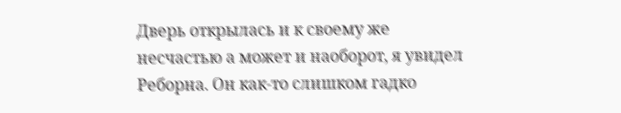Дверь открылась и к своему же несчастью а может и наоборот, я увидел Реборна. Он как-то слишком гадко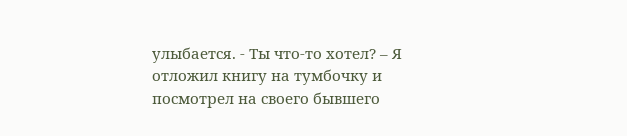улыбается. - Ты что-то хотел? – Я отложил книгу на тумбочку и посмотрел на своего бывшего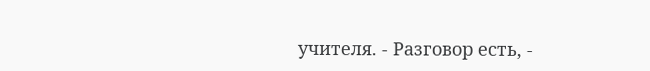учителя. - Разговор есть, -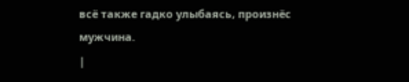всё также гадко улыбаясь, произнёс мужчина.
|